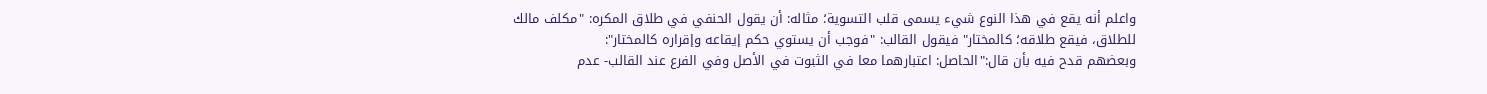واعلم أنه يقع في هذا النوع شيء يسمى قلب التسوية؛ مثاله: أن يقول الحنفي في طلاق المكره: "مكلف مالك للطلاق، فيقع طلاقه؛ كالمختار" فيقول القالب: "فوجب أن يستوي حكم إيقاعه وإقراره كالمختار":
وبعضهم قدح فيه بأن قال:"الحاصل: اعتبارهما معا في الثبوت في الأصل وفي الفرع عند القالب- عدم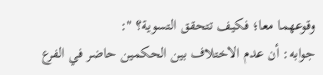وقوعهما معا؛ فكيف تتحقق التسوية؟ ":
جوابه: أن عدم الاختلاف بين الحكمين حاضر في الفرع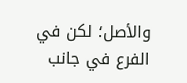والأصل؛ لكن في الفرع في جانب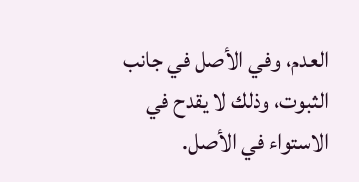العدم، وفي الأصل في جانب الثبوت، وذلك لا يقدح في الاستواء في الأصل.